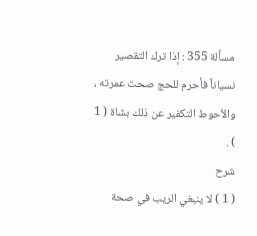مسألة 355 : إذا ترك التقصير نسياناً فأحرم للحج صحت عمرته ، والأحوط التكفير عن ذلك بشاة ( 1 ) .
شرح
( 1 ) لا ينبغي الريب في صحة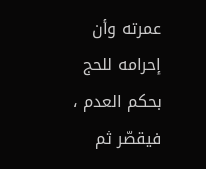عمرته وأن إحرامه للحج بحكم العدم ، فيقصّر ثم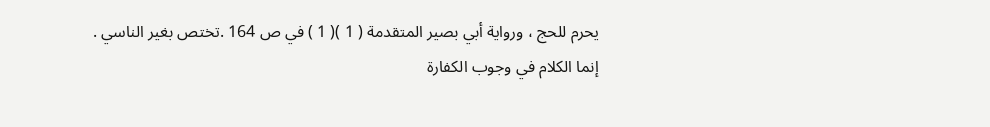يحرم للحج ، ورواية أبي بصير المتقدمة ( 1 )( 1 ) في ص 164 .تختص بغير الناسي .
إنما الكلام في وجوب الكفارة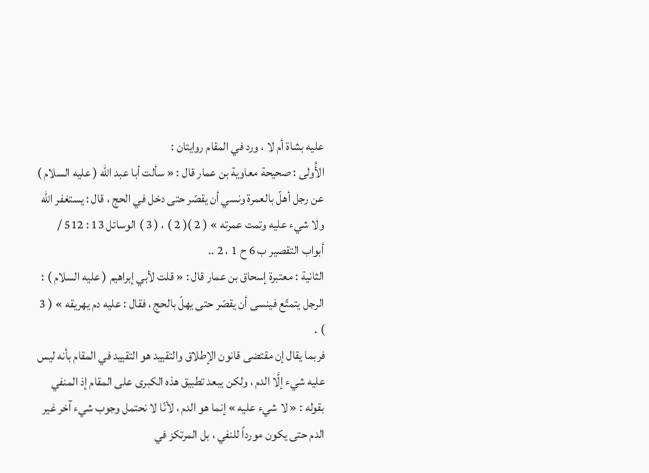عليه بشاة أم لا ، ورد في المقام روايتان :
الأُولى : صحيحة معاوية بن عمار قال : « سألت أبا عبد الله ( عليه السلام ) عن رجل أهلّ بالعمرة ونسي أن يقصّر حتى دخل في الحج ، قال : يستغفر الله ولا شيء عليه وتمت عمرته » ( 2 )( 2 ) ، ( 3 ) الوسائل 13 : 512 / أبواب التقصير ب 6 ح 1 ، 2 ..
الثانية : معتبرة إسحاق بن عمار قال : « قلت لأبي إبراهيم ( عليه السلام ) : الرجل يتمتّع فينسى أن يقصّر حتى يهلّ بالحج ، فقال : عليه دم يهريقه » ( 3 ) .
فربما يقال إن مقتضى قانون الإطلاق والتقييد هو التقييد في المقام بأنه ليس عليه شيء إلَّا الدم ، ولكن يبعد تطبيق هذه الكبرى على المقام إذ المنفي بقوله : « لا شيء عليه » إنما هو الدم ، لأنّا لا نحتمل وجوب شيء آخر غير الدم حتى يكون مورداً للنفي ، بل المرتكز في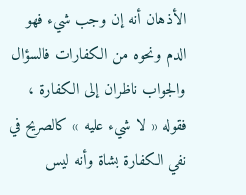الأذهان أنه إن وجب شيء فهو الدم ونحوه من الكفارات فالسؤال والجواب ناظران إلى الكفارة ، فقوله « لا شيء عليه » كالصريح في نفي الكفارة بشاة وأنه ليس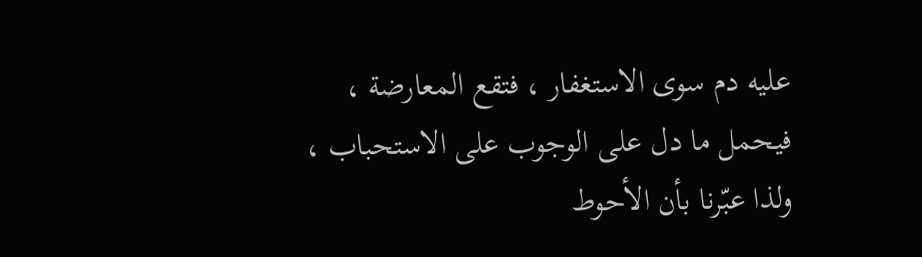عليه دم سوى الاستغفار ، فتقع المعارضة ، فيحمل ما دل على الوجوب على الاستحباب ، ولذا عبّرنا بأن الأحوط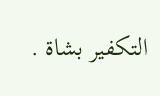التكفير بشاة .